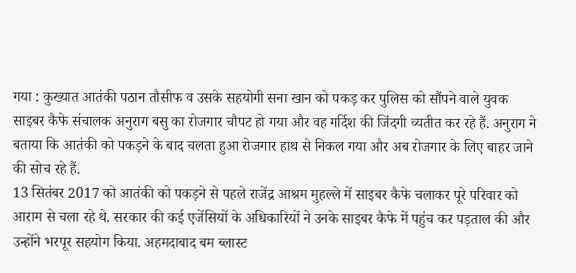गया : कुख्यात आतंकी पठान तौसीफ व उसके सहयोगी सना खान को पकड़ कर पुलिस को सौंपने वाले युवक साइबर कैफे संचालक अनुराग बसु का रोजगार चौपट हो गया और वह गर्दिश की जिंदगी व्यतीत कर रहे हैं. अनुराग ने बताया कि आतंकी को पकड़ने के बाद चलता हुआ रोजगार हाथ से निकल गया और अब रोजगार के लिए बाहर जाने की सोच रहे हैं.
13 सितंबर 2017 को आतंकी को पकड़ने से पहले राजेंद्र आश्रम मुहल्ले में साइबर कैफे चलाकर पूरे परिवार को आराम से चला रहे थे. सरकार की कई एजेंसियों के अधिकारियों ने उनके साइबर कैफे में पहुंच कर पड़ताल की और उन्होंने भरपूर सहयोग किया. अहमदाबाद बम ब्लास्ट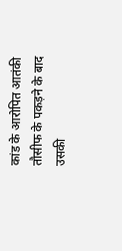कांड के आरोपित आतंकी तौसीफ के पकड़ने के बाद उसकी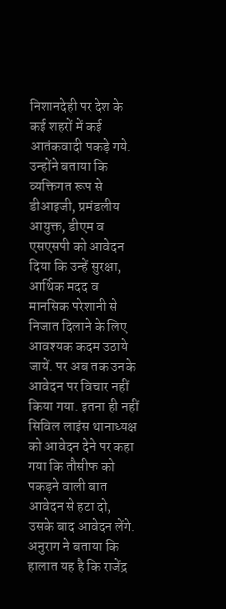निशानदेही पर देश के कई शहरों में कई आतंकवादी पकड़े गये.
उन्होंने बताया कि व्यक्तिगत रूप से डीआइजी, प्रमंडलीय आयुक्त, डीएम व एसएसपी को आवेदन दिया कि उन्हें सुरक्षा, आर्थिक मदद व मानसिक परेशानी से निजात दिलाने के लिए आवश्यक कदम उठाये जायें. पर अब तक उनके आवेदन पर विचार नहीं किया गया. इतना ही नहीं सिविल लाइंस थानाध्यक्ष को आवेदन देने पर कहा गया कि तौसीफ को पकड़ने वाली बात आवेदन से हटा दो, उसके बाद आवेदन लेंगे.
अनुराग ने बताया कि हालात यह है कि राजेंद्र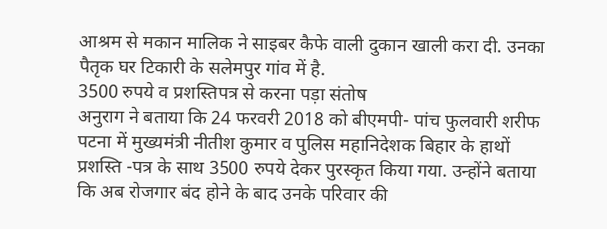आश्रम से मकान मालिक ने साइबर कैफे वाली दुकान खाली करा दी. उनका पैतृक घर टिकारी के सलेमपुर गांव में है.
3500 रुपये व प्रशस्तिपत्र से करना पड़ा संतोष
अनुराग ने बताया कि 24 फरवरी 2018 को बीएमपी- पांच फुलवारी शरीफ पटना में मुख्यमंत्री नीतीश कुमार व पुलिस महानिदेशक बिहार के हाथों प्रशस्ति -पत्र के साथ 3500 रुपये देकर पुरस्कृत किया गया. उन्होंने बताया कि अब रोजगार बंद होने के बाद उनके परिवार की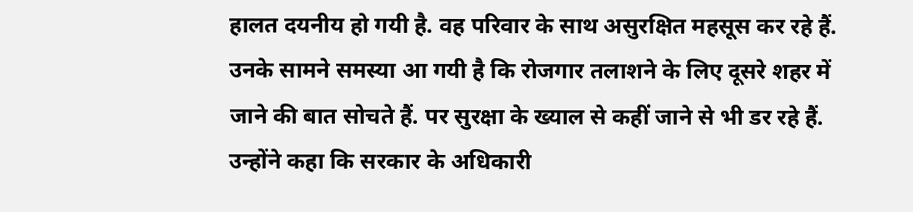हालत दयनीय हो गयी है. वह परिवार के साथ असुरक्षित महसूस कर रहे हैं.
उनके सामने समस्या आ गयी है कि रोजगार तलाशने के लिए दूसरे शहर में जाने की बात सोचते हैं. पर सुरक्षा के ख्याल से कहीं जाने से भी डर रहे हैं. उन्होंने कहा कि सरकार के अधिकारी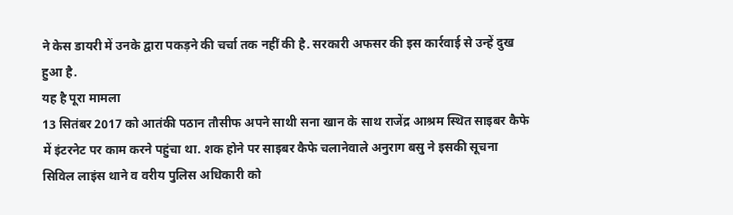ने केस डायरी में उनके द्वारा पकड़ने की चर्चा तक नहीं की है. सरकारी अफसर की इस कार्रवाई से उन्हें दुख हुआ है.
यह है पूरा मामला
13 सितंबर 2017 को आतंकी पठान तौसीफ अपने साथी सना खान के साथ राजेंद्र आश्रम स्थित साइबर कैफे में इंटरनेट पर काम करने पहुंचा था. शक होने पर साइबर कैफे चलानेवाले अनुराग बसु ने इसकी सूचना सिविल लाइंस थाने व वरीय पुलिस अधिकारी को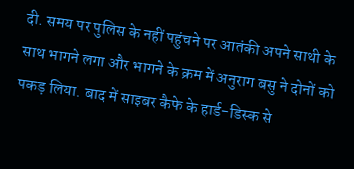दी. समय पर पुलिस के नहीं पहुंचने पर आतंकी अपने साथी के साथ भागने लगा और भागने के क्रम में अनुराग बसु ने दोनों को पकड़ लिया. बाद में साइबर कैफे के हार्ड-डिस्क से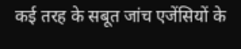कई तरह के सबूत जांच एजेंसियों के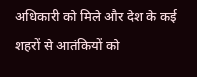अधिकारी को मिले और देश के कई शहरों से आतंकियों को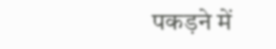पकड़ने में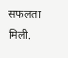सफलता मिली.